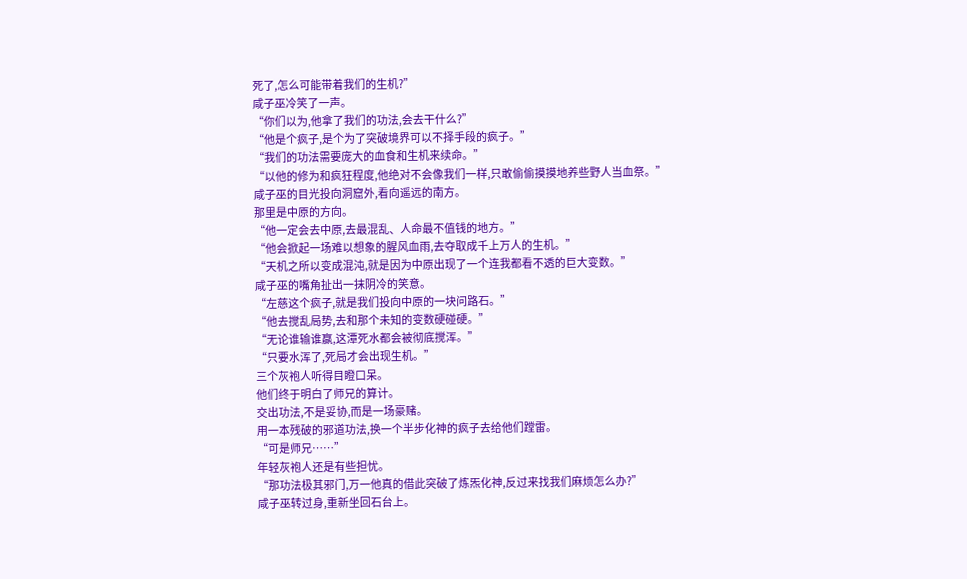死了,怎么可能带着我们的生机?”
咸子巫冷笑了一声。
“你们以为,他拿了我们的功法,会去干什么?”
“他是个疯子,是个为了突破境界可以不择手段的疯子。”
“我们的功法需要庞大的血食和生机来续命。”
“以他的修为和疯狂程度,他绝对不会像我们一样,只敢偷偷摸摸地养些野人当血祭。”
咸子巫的目光投向洞窟外,看向遥远的南方。
那里是中原的方向。
“他一定会去中原,去最混乱、人命最不值钱的地方。”
“他会掀起一场难以想象的腥风血雨,去夺取成千上万人的生机。”
“天机之所以变成混沌,就是因为中原出现了一个连我都看不透的巨大变数。”
咸子巫的嘴角扯出一抹阴冷的笑意。
“左慈这个疯子,就是我们投向中原的一块问路石。”
“他去搅乱局势,去和那个未知的变数硬碰硬。”
“无论谁输谁赢,这潭死水都会被彻底搅浑。”
“只要水浑了,死局才会出现生机。”
三个灰袍人听得目瞪口呆。
他们终于明白了师兄的算计。
交出功法,不是妥协,而是一场豪赌。
用一本残破的邪道功法,换一个半步化神的疯子去给他们蹚雷。
“可是师兄……”
年轻灰袍人还是有些担忧。
“那功法极其邪门,万一他真的借此突破了炼炁化神,反过来找我们麻烦怎么办?”
咸子巫转过身,重新坐回石台上。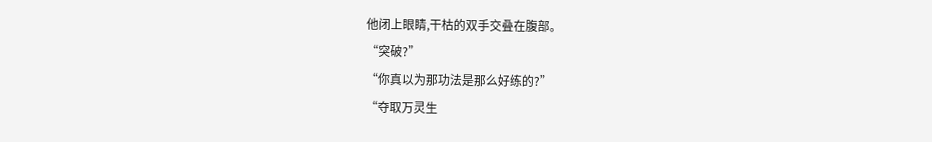他闭上眼睛,干枯的双手交叠在腹部。
“突破?”
“你真以为那功法是那么好练的?”
“夺取万灵生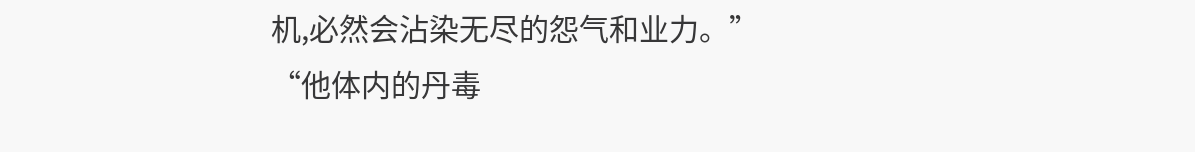机,必然会沾染无尽的怨气和业力。”
“他体内的丹毒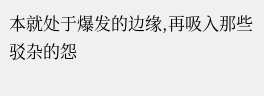本就处于爆发的边缘,再吸入那些驳杂的怨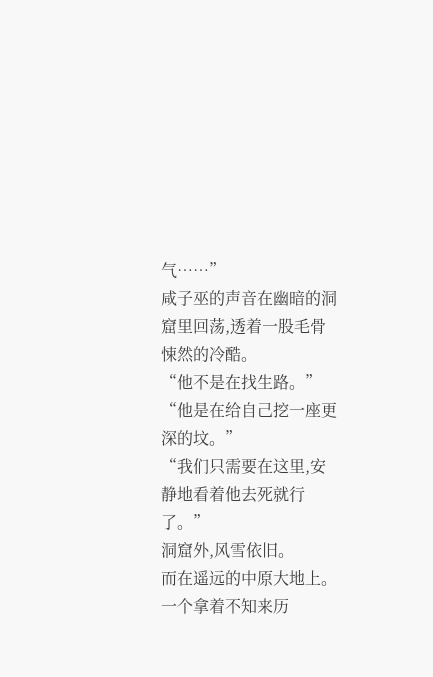气……”
咸子巫的声音在幽暗的洞窟里回荡,透着一股毛骨悚然的冷酷。
“他不是在找生路。”
“他是在给自己挖一座更深的坟。”
“我们只需要在这里,安静地看着他去死就行了。”
洞窟外,风雪依旧。
而在遥远的中原大地上。
一个拿着不知来历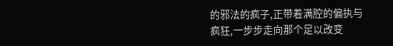的邪法的疯子,正带着满腔的偏执与疯狂,一步步走向那个足以改变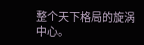整个天下格局的旋涡中心。